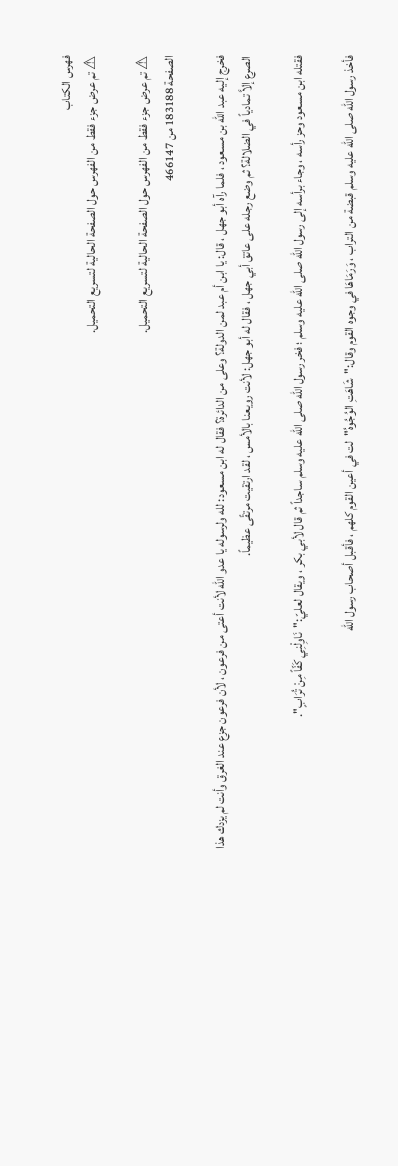فهرس الكتاب
⚠ تم عرض جزء فقط من الفهرس حول الصفحة الحالية لتسريع التحميل.

⚠ تم عرض جزء فقط من الفهرس حول الصفحة الحالية لتسريع التحميل.
الصفحة 183188 من 466147

فخرج إليه عبد الله بن مسعود ، فلما رآه أبو جهل ، قال: يا ابن أم عبد لمن الدولة؟ وعلى من الدائرة؟ فقال له ابن مسعود: لله ولرسوله يا عدو الله لأنت أعتى من فرعون ، لأن فرعون جزع عند الغرق وأنت لم يزدك هذا الصرع إلاَّ تمادياً في الضلالة؟ ثم وضع رجله على عاتق أبي جهل ، فقال له أبو جهل: لأنت رويعنا بالأمس ، لقد ارتقيت مرتقًى عظيماً.

فقتله ابن مسعود وحز رأسه ، وجاء برأسه إلى رسول الله صلى الله عليه وسلم ؛ فخر رسول الله صلى الله عليه وسلم ساجداً ثم قال لأبي بكر ، ويقال لعليّ:"نَاوِلْنِي كَفّاً مِنْ تُرَابٍ".

فأخذ رسول الله صلى الله عليه وسلم قبضة من التراب ، وَرَمَاهَا في وجوه القوم وقال:"شَاهَتِ الوُجُوهُ"لت في أعين القوم كلهم ، فأقبل أصحاب رسول الله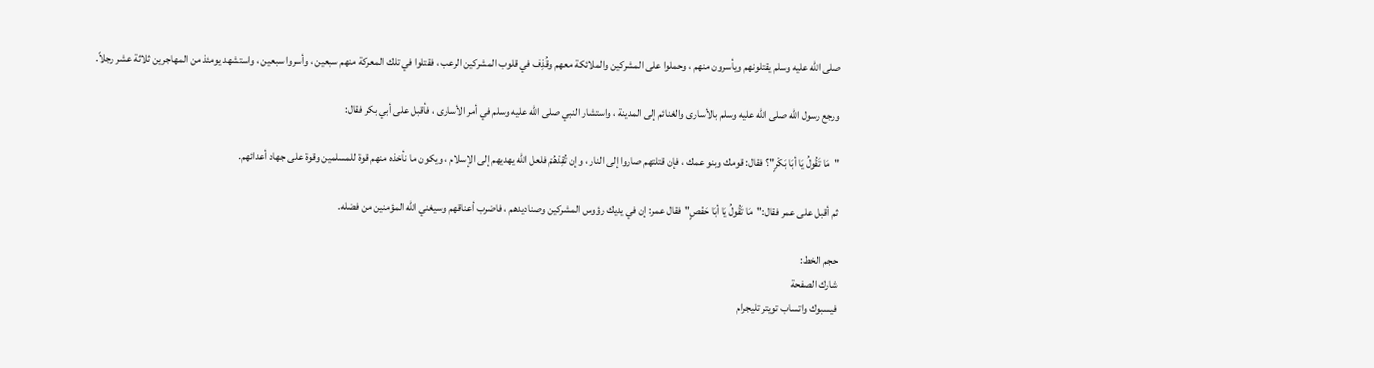صلى الله عليه وسلم يقتلونهم ويأسرون منهم ، وحملوا على المشركين والملائكة معهم وقُذِف في قلوب المشركين الرعب ، فقتلوا في تلك المعركة منهم سبعين ، وأسروا سبعين ، واستشهد يومئذ من المهاجرين ثلاثة عشر رجلاً.

ورجع رسول الله صلى الله عليه وسلم بالأسارى والغنائم إلى المدينة ، واستشار النبي صلى الله عليه وسلم في أمر الأسارى ، فأقبل على أبي بكر فقال:

"مَا تَقُولُ يَا أبَا بَكْرٍ"؟ فقال: قومك وبنو عمك ، فإن قتلتهم صاروا إلى النار ، وإن تُقِدْهُمْ فلعل الله يهديهم إلى الإسلام ، ويكون ما نأخذه منهم قوة للمسلمين وقوة على جهاد أعدائهم.

ثم أقبل على عمر فقال:"مَا تَقُولُ يَا أبَا حَفْصٍ"فقال عمر: إن في يديك رؤوس المشركين وصناديدهم ، فاضرب أعناقهم وسيغني الله المؤمنين من فضله.

حجم الخط:
شارك الصفحة
فيسبوك واتساب تويتر تليجرام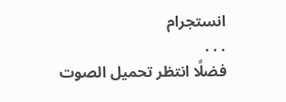انستجرام
. . .
فضلًا انتظر تحميل الصوت